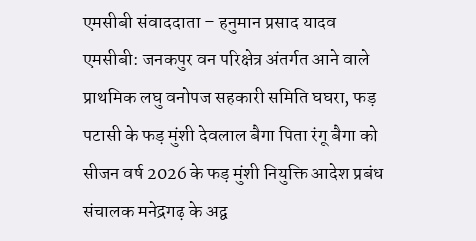एमसीबी संवाददाता – हनुमान प्रसाद यादव
एमसीबी: जनकपुर वन परिक्षेत्र अंतर्गत आने वाले प्राथमिक लघु वनोपज सहकारी समिति घघरा, फड़ पटासी के फड़ मुंशी देवलाल बैगा पिता रंगू बैगा को सीजन वर्ष 2026 के फड़ मुंशी नियुक्ति आदेश प्रबंध संचालक मनेद्रगढ़ के अद्व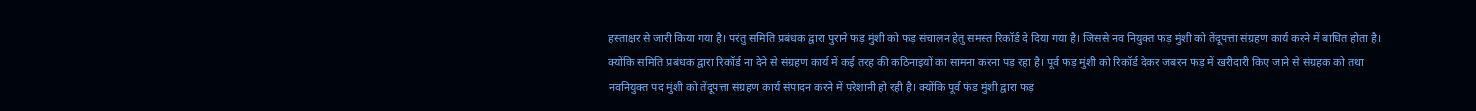हस्ताक्षर से जारी किया गया है। परंतु समिति प्रबंधक द्वारा पुराने फड़ मुंशी को फड़ संचालन हेतु समस्त रिकॉर्ड दे दिया गया है। जिससे नव नियुक्त फड़ मुंशी को तेंदूपत्ता संग्रहण कार्य करने में बाधित होता है। क्योंकि समिति प्रबंधक द्वारा रिकॉर्ड ना देने से संग्रहण कार्य में कई तरह की कठिनाइयों का सामना करना पड़ रहा है। पूर्व फड़ मुंशी को रिकॉर्ड देकर जबरन फड़ में खरीदारी किए जाने से संग्रहक को तथा नवनियुक्त पद मुंशी को तेंदूपत्ता संग्रहण कार्य संपादन करने में परेशानी हो रही है। क्योंकि पूर्व फंड मुंशी द्वारा फड़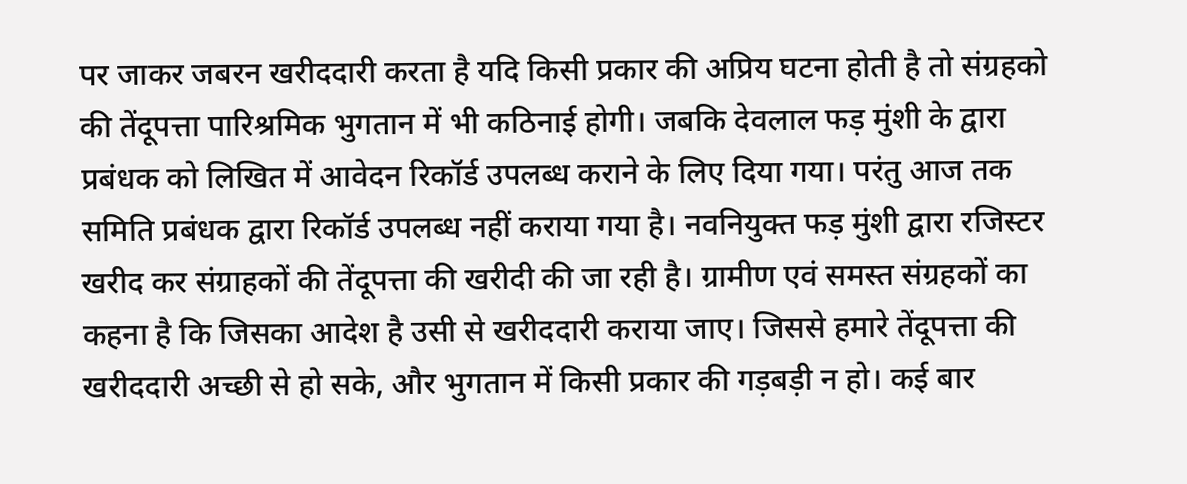पर जाकर जबरन खरीददारी करता है यदि किसी प्रकार की अप्रिय घटना होती है तो संग्रहको की तेंदूपत्ता पारिश्रमिक भुगतान में भी कठिनाई होगी। जबकि देवलाल फड़ मुंशी के द्वारा प्रबंधक को लिखित में आवेदन रिकॉर्ड उपलब्ध कराने के लिए दिया गया। परंतु आज तक समिति प्रबंधक द्वारा रिकॉर्ड उपलब्ध नहीं कराया गया है। नवनियुक्त फड़ मुंशी द्वारा रजिस्टर खरीद कर संग्राहकों की तेंदूपत्ता की खरीदी की जा रही है। ग्रामीण एवं समस्त संग्रहकों का कहना है कि जिसका आदेश है उसी से खरीददारी कराया जाए। जिससे हमारे तेंदूपत्ता की खरीददारी अच्छी से हो सके, और भुगतान में किसी प्रकार की गड़बड़ी न हो। कई बार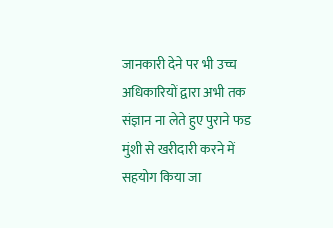जानकारी देने पर भी उच्च अधिकारियों द्वारा अभी तक संज्ञान ना लेते हुए पुराने फड मुंशी से खरीदारी करने में सहयोग किया जा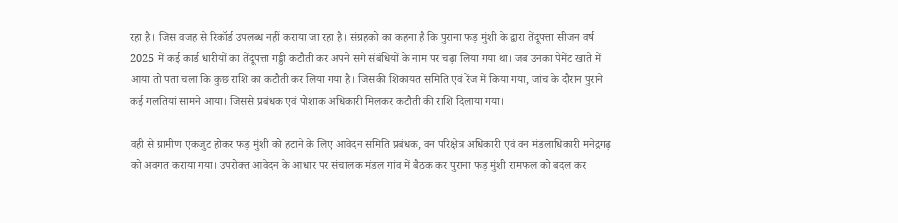रहा है। जिस वजह से रिकॉर्ड उपलब्ध नहीं कराया जा रहा है। संग्रहको का कहना है कि पुराना फड़ मुंशी के द्वारा तेंदूपत्ता सीजन वर्ष 2025 में कई कार्ड धारीयों का तेंदूपत्ता गड्डी कटौती कर अपने सगे संबंधियों के नाम पर चढ़ा लिया गया था। जब उनका पेमेंट खाते में आया तो पता चला कि कुछ राशि का कटौती कर लिया गया है। जिसकी शिकायत समिति एवं रेंज में किया गया, जांच के दौरान पुराने कई गलतियां सामने आया। जिससे प्रबंधक एवं पोशाक अधिकारी मिलकर कटौती की राशि दिलाया गया।

वही से ग्रामीण एकजुट होकर फड़ मुंशी को हटाने के लिए आवेदन समिति प्रबंधक, वन परिक्षेत्र अधिकारी एवं वन मंडलाधिकारी मनेद्रगढ़ को अवगत कराया गया। उपरोक्त आवेदन के आधार पर संचालक मंडल गांव में बैठक कर पुराना फड़ मुंशी रामफल को बदल कर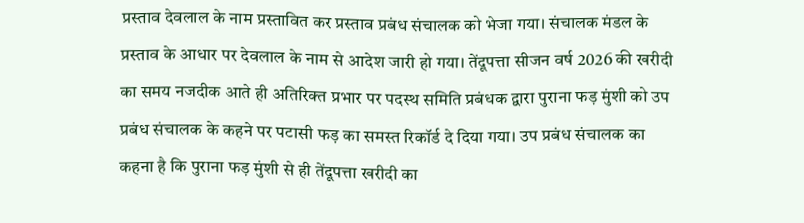प्रस्ताव देवलाल के नाम प्रस्तावित कर प्रस्ताव प्रबंध संचालक को भेजा गया। संचालक मंडल के प्रस्ताव के आधार पर देवलाल के नाम से आदेश जारी हो गया। तेंदूपत्ता सीजन वर्ष 2026 की खरीदी का समय नजदीक आते ही अतिरिक्त प्रभार पर पदस्थ समिति प्रबंधक द्वारा पुराना फड़ मुंशी को उप प्रबंध संचालक के कहने पर पटासी फड़ का समस्त रिकॉर्ड दे दिया गया। उप प्रबंध संचालक का कहना है कि पुराना फड़ मुंशी से ही तेंदूपत्ता खरीदी का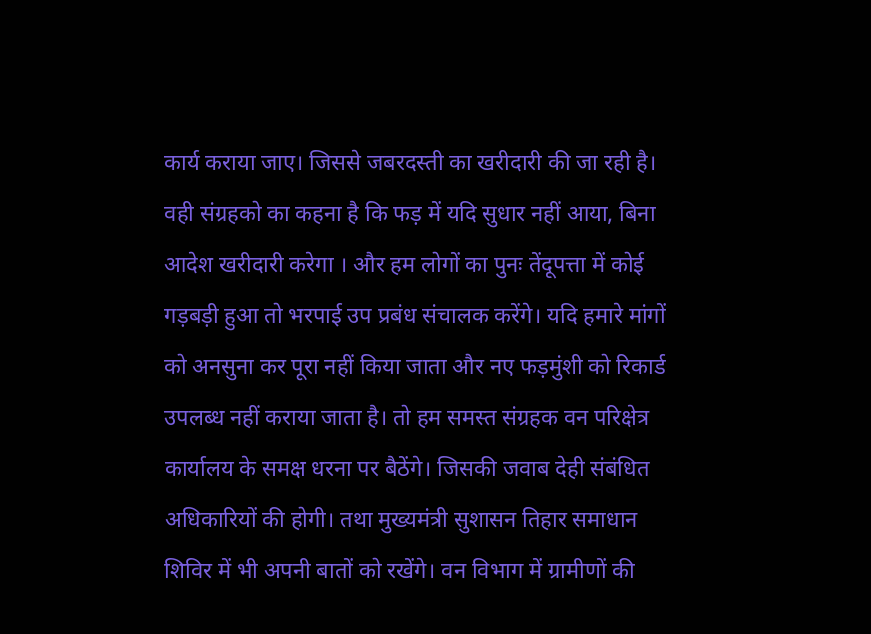कार्य कराया जाए। जिससे जबरदस्ती का खरीदारी की जा रही है। वही संग्रहको का कहना है कि फड़ में यदि सुधार नहीं आया, बिना आदेश खरीदारी करेगा । और हम लोगों का पुनः तेंदूपत्ता में कोई गड़बड़ी हुआ तो भरपाई उप प्रबंध संचालक करेंगे। यदि हमारे मांगों को अनसुना कर पूरा नहीं किया जाता और नए फड़मुंशी को रिकार्ड उपलब्ध नहीं कराया जाता है। तो हम समस्त संग्रहक वन परिक्षेत्र कार्यालय के समक्ष धरना पर बैठेंगे। जिसकी जवाब देही संबंधित अधिकारियों की होगी। तथा मुख्यमंत्री सुशासन तिहार समाधान शिविर में भी अपनी बातों को रखेंगे। वन विभाग में ग्रामीणों की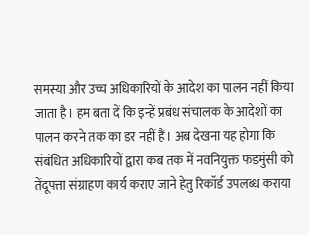समस्या और उच्च अधिकारियों के आदेश का पालन नहीं किया जाता है। हम बता दें कि इन्हें प्रबंध संचालक के आदेशों का पालन करने तक का डर नहीं हैं। अब देखना यह होगा कि संबंधित अधिकारियों द्वारा कब तक में नवनियुक्त फडमुंसी को तेंदूपत्ता संग्राहण कार्य कराए जाने हेतु रिकॉर्ड उपलब्ध कराया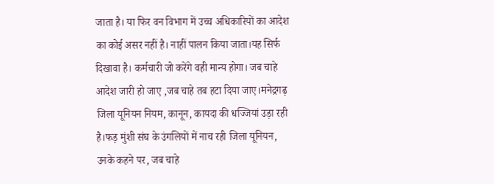जाता है। या फिर वन विभाग में उच्च अधिकारियों का आदेश का कोई असर नहीं है। नाहीं पालन किया जाता।यह सिर्फ दिखावा है। कर्मचारी जो करेंगे वही मान्य होगा। जब चाहे आदेश जारी हो जाए ,जब चाहे तब हटा दिया जाए।मनेद्रगढ़ जिला यूनियन नियम, कानून, कायदा की धज्जियां उड़ा रही है।फड़ मुंशी संघ के उंगलियों में नाच रही जिला यूनियन, उनके कहने पर, जब चाहे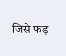जिसे फड़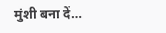मुंशी बना दें…